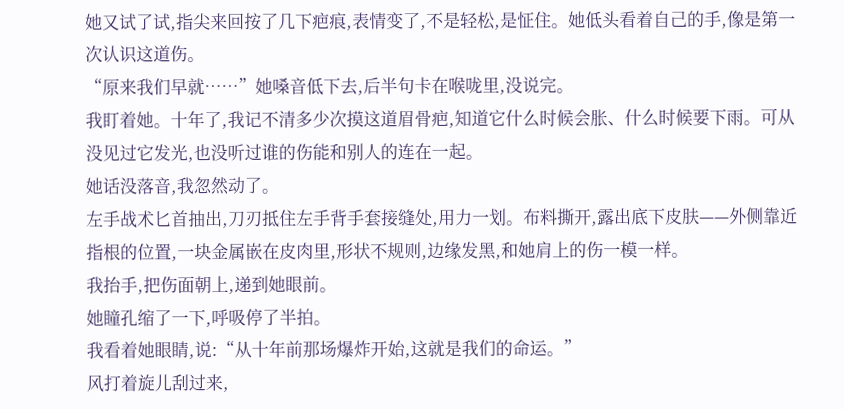她又试了试,指尖来回按了几下疤痕,表情变了,不是轻松,是怔住。她低头看着自己的手,像是第一次认识这道伤。
“原来我们早就……”她嗓音低下去,后半句卡在喉咙里,没说完。
我盯着她。十年了,我记不清多少次摸这道眉骨疤,知道它什么时候会胀、什么时候要下雨。可从没见过它发光,也没听过谁的伤能和别人的连在一起。
她话没落音,我忽然动了。
左手战术匕首抽出,刀刃抵住左手背手套接缝处,用力一划。布料撕开,露出底下皮肤——外侧靠近指根的位置,一块金属嵌在皮肉里,形状不规则,边缘发黑,和她肩上的伤一模一样。
我抬手,把伤面朝上,递到她眼前。
她瞳孔缩了一下,呼吸停了半拍。
我看着她眼睛,说:“从十年前那场爆炸开始,这就是我们的命运。”
风打着旋儿刮过来,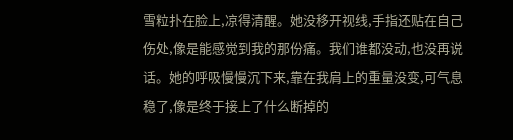雪粒扑在脸上,凉得清醒。她没移开视线,手指还贴在自己伤处,像是能感觉到我的那份痛。我们谁都没动,也没再说话。她的呼吸慢慢沉下来,靠在我肩上的重量没变,可气息稳了,像是终于接上了什么断掉的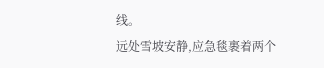线。
远处雪坡安静,应急毯裹着两个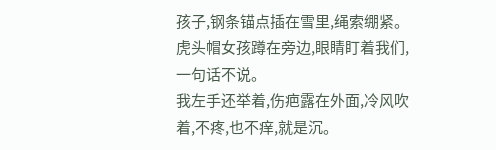孩子,钢条锚点插在雪里,绳索绷紧。虎头帽女孩蹲在旁边,眼睛盯着我们,一句话不说。
我左手还举着,伤疤露在外面,冷风吹着,不疼,也不痒,就是沉。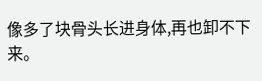像多了块骨头长进身体,再也卸不下来。